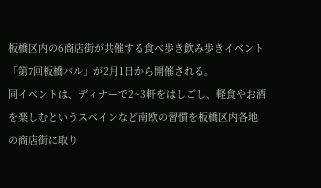板橋区内の6商店街が共催する食べ歩き飲み歩きイベント「第7回板橋バル」が2月1日から開催される。
同イベントは、ディナーで2~3軒をはしごし、軽食やお酒を楽しむというスペインなど南欧の習慣を板橋区内各地の商店街に取り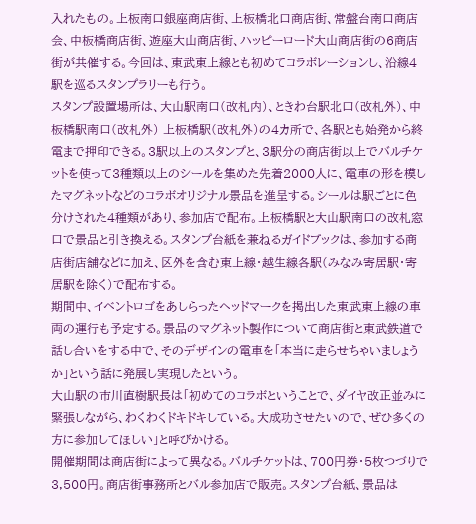入れたもの。上板南口銀座商店街、上板橋北口商店街、常盤台南口商店会、中板橋商店街、遊座大山商店街、ハッピーロード大山商店街の6商店街が共催する。今回は、東武東上線とも初めてコラボレーションし、沿線4駅を巡るスタンプラリーも行う。
スタンプ設置場所は、大山駅南口(改札内)、ときわ台駅北口(改札外)、中板橋駅南口(改札外) 上板橋駅(改札外)の4カ所で、各駅とも始発から終電まで押印できる。3駅以上のスタンプと、3駅分の商店街以上でバルチケットを使って3種類以上のシールを集めた先着2000人に、電車の形を模したマグネットなどのコラボオリジナル景品を進呈する。シールは駅ごとに色分けされた4種類があり、参加店で配布。上板橋駅と大山駅南口の改札窓口で景品と引き換える。スタンプ台紙を兼ねるガイドブックは、参加する商店街店舗などに加え、区外を含む東上線・越生線各駅(みなみ寄居駅・寄居駅を除く)で配布する。
期間中、イベントロゴをあしらったヘッドマークを掲出した東武東上線の車両の運行も予定する。景品のマグネット製作について商店街と東武鉄道で話し合いをする中で、そのデザインの電車を「本当に走らせちゃいましょうか」という話に発展し実現したという。
大山駅の市川直樹駅長は「初めてのコラボということで、ダイヤ改正並みに緊張しながら、わくわくドキドキしている。大成功させたいので、ぜひ多くの方に参加してほしい」と呼びかける。
開催期間は商店街によって異なる。バルチケットは、700円券・5枚つづりで3,500円。商店街事務所とバル参加店で販売。スタンプ台紙、景品は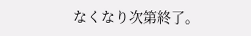なくなり次第終了。